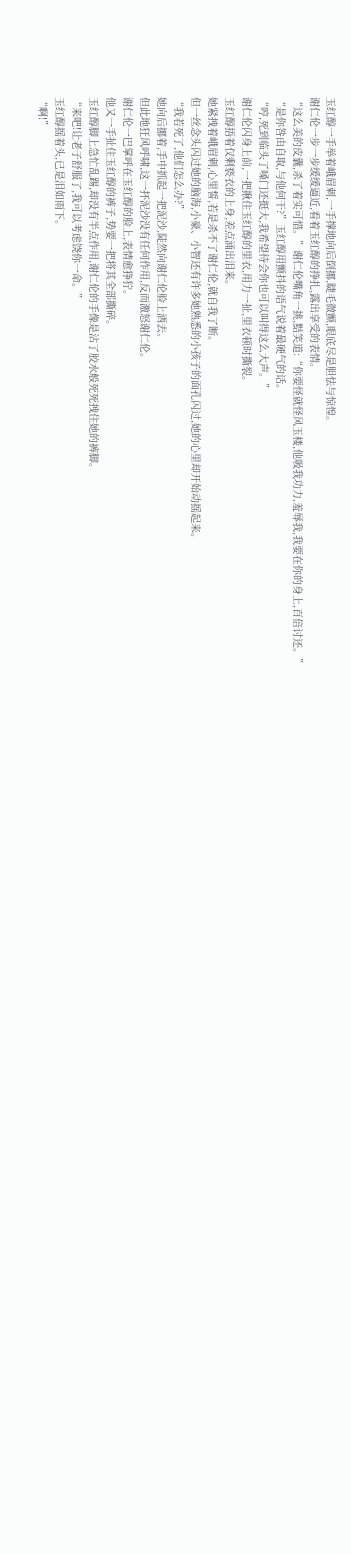玉红醇一手举着峨眉刺,一手撑地向后倒挪,睫毛微颤,眼底尽是胆怯与惊惶。
谢仁伦一步一步缓缓逼近,看着玉红醇的挣扎,露出享受的表情。
“这么美的皮囊,杀了着实可惜。”谢仁伦嘴角一挑,黠笑道:“你要怪就怪风玉楼,他吸我功力,羞辱我,我要在你的身上,百倍讨还。”
“是你咎由自取,与他何干?”玉红醇用颤抖的语气说着最硬气的话。
“哼,死到临头了嗓门还挺大,我希望待会你也可以叫得这么大声。”
谢仁伦闪身上前,一把揪住玉红醇的里衣,用力一扯,里衣顿时撕裂。
玉红醇捂着仅剩亵衣的上身,差点涌出泪来。
她紧拽着峨眉刺,心里誓,若是杀不了谢仁伦,就自我了断。
但一丝念头闪过她的脑海,小豪、小智还有许多她熟悉的小孩子的面孔闪过,她的心里却开始动摇起来。
“我若死了,他们怎么办?”
她向后挪着,手中抓起一把泥沙,陡然向谢仁伦脸上洒去。
但此地狂风呼啸,这一抔泥沙没有任何作用,反而激怒谢仁伦。
谢仁伦一巴掌呼在玉红醇的脸上,表情愈狰狞。
他又一手扯住玉红醇的裤子,势要一把将其全部撕碎。
玉红醇脚上急忙乱踢,却没有半点作用,谢仁伦的手像是沾了胶水般死死拽住她的裤脚。
“来吧!让老子舒服了,我可以考虑饶你一命。”
玉红醇摇着头,已是泪如雨下。
“啊!”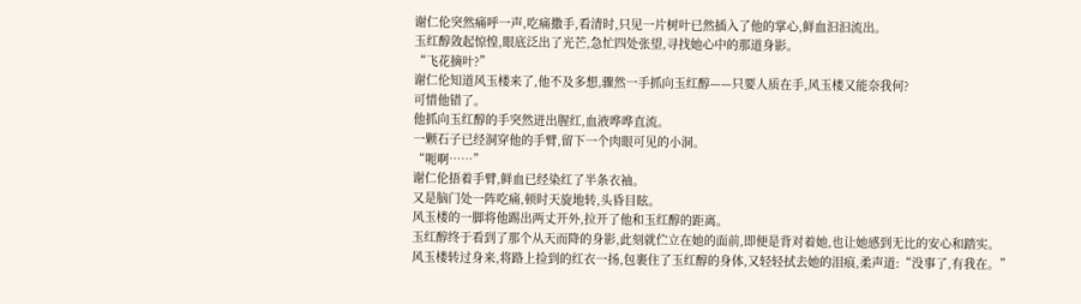谢仁伦突然痛呼一声,吃痛撒手,看清时,只见一片树叶已然插入了他的掌心,鲜血汩汩流出。
玉红醇敛起惊惶,眼底泛出了光芒,急忙四处张望,寻找她心中的那道身影。
“飞花摘叶?”
谢仁伦知道风玉楼来了,他不及多想,骤然一手抓向玉红醇——只要人质在手,风玉楼又能奈我何?
可惜他错了。
他抓向玉红醇的手突然迸出腥红,血液哗哗直流。
一颗石子已经洞穿他的手臂,留下一个肉眼可见的小洞。
“呃啊……”
谢仁伦捂着手臂,鲜血已经染红了半条衣袖。
又是脑门处一阵吃痛,顿时天旋地转,头昏目眩。
风玉楼的一脚将他踢出两丈开外,拉开了他和玉红醇的距离。
玉红醇终于看到了那个从天而降的身影,此刻就伫立在她的面前,即便是背对着她,也让她感到无比的安心和踏实。
风玉楼转过身来,将路上捡到的红衣一扬,包裹住了玉红醇的身体,又轻轻拭去她的泪痕,柔声道:“没事了,有我在。”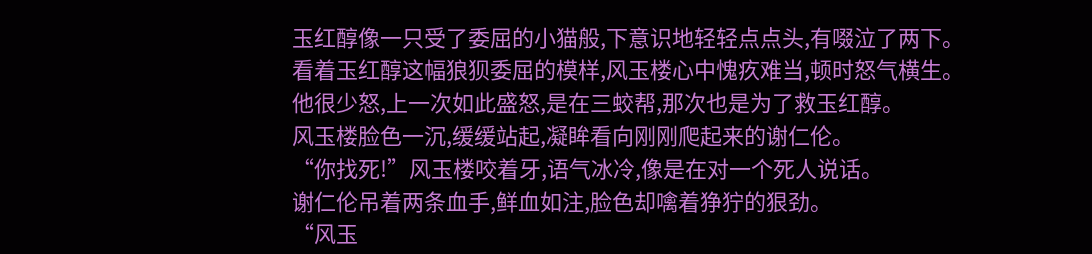玉红醇像一只受了委屈的小猫般,下意识地轻轻点点头,有啜泣了两下。
看着玉红醇这幅狼狈委屈的模样,风玉楼心中愧疚难当,顿时怒气横生。
他很少怒,上一次如此盛怒,是在三蛟帮,那次也是为了救玉红醇。
风玉楼脸色一沉,缓缓站起,凝眸看向刚刚爬起来的谢仁伦。
“你找死!”风玉楼咬着牙,语气冰冷,像是在对一个死人说话。
谢仁伦吊着两条血手,鲜血如注,脸色却噙着狰狞的狠劲。
“风玉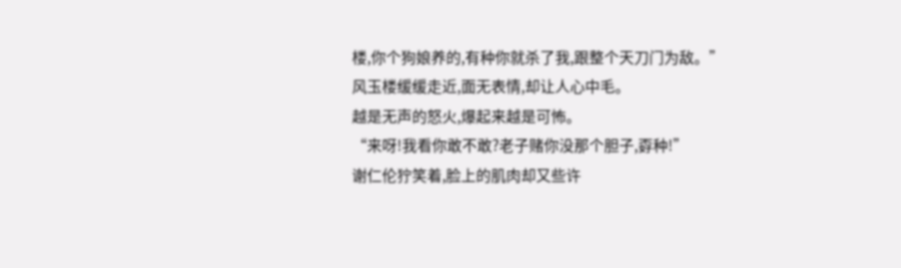楼,你个狗娘养的,有种你就杀了我,跟整个天刀门为敌。”
风玉楼缓缓走近,面无表情,却让人心中毛。
越是无声的怒火,爆起来越是可怖。
“来呀!我看你敢不敢?老子赌你没那个胆子,孬种!”
谢仁伦狞笑着,脸上的肌肉却又些许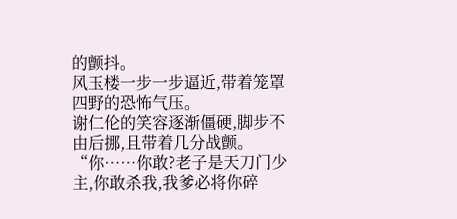的颤抖。
风玉楼一步一步逼近,带着笼罩四野的恐怖气压。
谢仁伦的笑容逐渐僵硬,脚步不由后挪,且带着几分战颤。
“你……你敢?老子是天刀门少主,你敢杀我,我爹必将你碎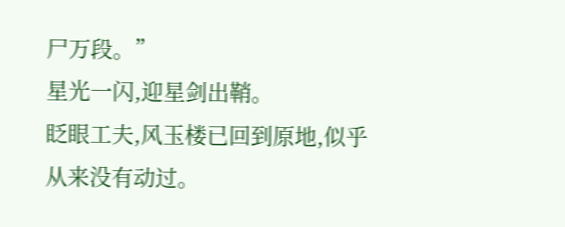尸万段。”
星光一闪,迎星剑出鞘。
眨眼工夫,风玉楼已回到原地,似乎从来没有动过。